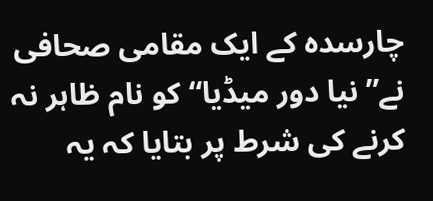چارسدہ کے ایک مقامی صحافی نے”نیا دور میڈیا“ کو نام ظاہر نہ کرنے کی شرط پر بتایا کہ یہ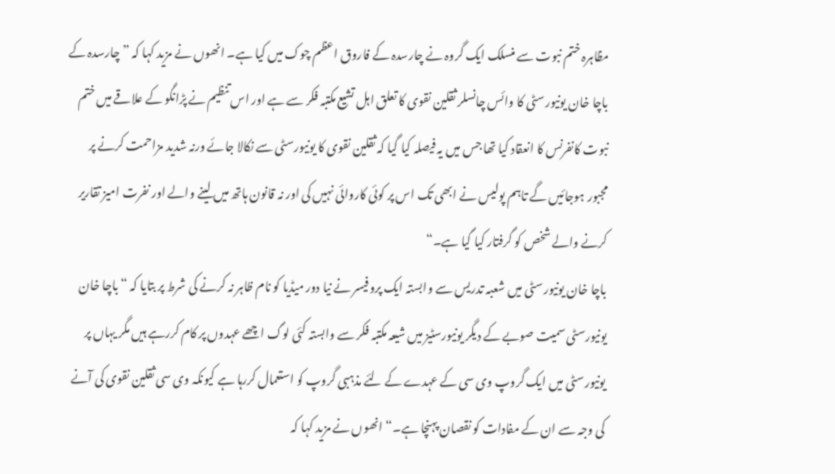مظاہرہ ختم نبوت سے منسلک ایک گروہ نے چارسدہ کے فاروق اعظم چوک میں کیا ہے۔ انھوں نے مزید کہا کہ ”چارسدہ کے باچا خان یونیورسٹی کا وائس چانسلر ثقلین نقوی کا تعلق اہل تشیع مکتبہ فکر سے ہے اور اس تنظیم نے پڑانگو کے علاقے میں ختم نبوت کانفرنس کا انعقاد کیا تھا جس میں یہ فیصلہ کیا گیا کہ ثقلین نقوی کا یونیورسٹی سے نکالا جائے ورنہ شدید مزاحمت کرنے پر مجبور ہوجائیں گے تاہم پولیس نے ابھی تک اس پر کوئی کاروائی نہیں کی اور نہ قانون ہاتھ میں لینے والے اور نفرت امیز تقاریر کرنے والے شخص کو گرفتار کیا گیا ہے۔“
باچا خان یونیورسٹی میں شعبہ تدریس سے وابستہ ایک پروفیسر نے نیا دور میڈیا کو نام ظاہر نہ کرنے کی شرط پر بتایا کہ “ باچا خان یونیورسٹی سمیت صوبے کے دیگر یونیورسٹیز میں شیعہ مکتبہ فکر سے وابستہ کئی لوگ اچھے عہدوں پر کام کررہے ہیں مگر یہاں پر یونیورسٹی میں ایک گروپ وی سی کے عہدے کے لئے مذہبی گروپ کو استعمال کررہا ہے کیونکہ وی سی ثقلین نقوی کی آنے کی وجہ سے ان کے مفادات کو نقصان پہنچا ہے۔“ انھوں نے مزید کہا کہ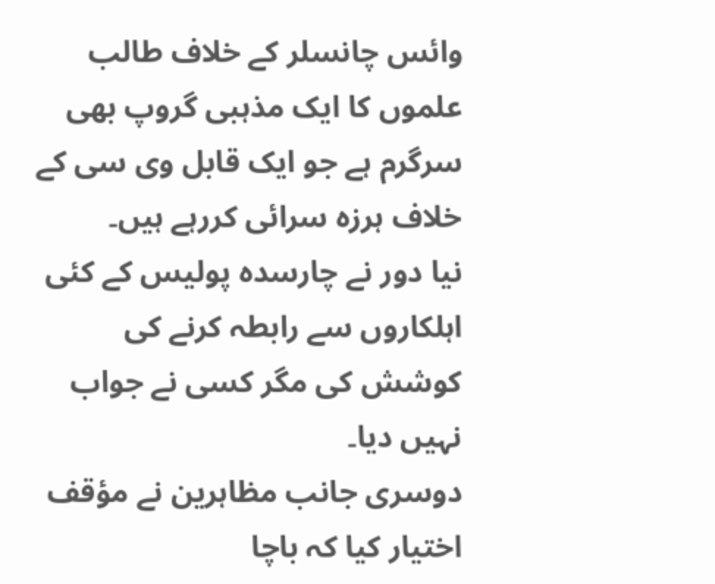وائس چانسلر کے خلاف طالب علموں کا ایک مذہبی گروپ بھی سرگرم ہے جو ایک قابل وی سی کے خلاف ہرزہ سرائی کررہے ہیں۔
نیا دور نے چارسدہ پولیس کے کئی اہلکاروں سے رابطہ کرنے کی کوشش کی مگر کسی نے جواب نہیں دیا۔
دوسری جانب مظاہرین نے مؤقف اختیار کیا کہ باچا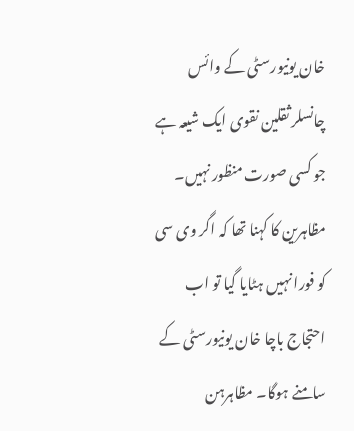خان یونیورسٹی کے وائس چانسلر ثقلین نقوی ایک شیعہ ہے جو کسی صورت منظور نہیں۔ مظاہرین کا کہنا تھا کہ اگر وی سی کو فورا نہیں ہٹایا گیا تو اب احتجاج باچا خان یونیورسٹی کے سامنے ہوگا۔ مظاہرہن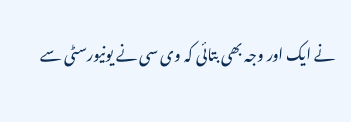نے ایک اور وجہ بھی بتائی کہ وی سی نے یونیورسٹی سے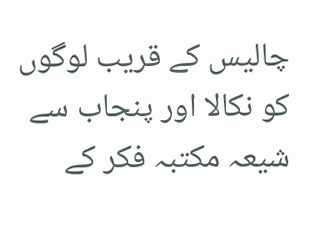چالیس کے قریب لوگوں کو نکالا اور پنجاب سے شیعہ مکتبہ فکر کے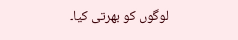لوگوں کو بھرتی کیا۔